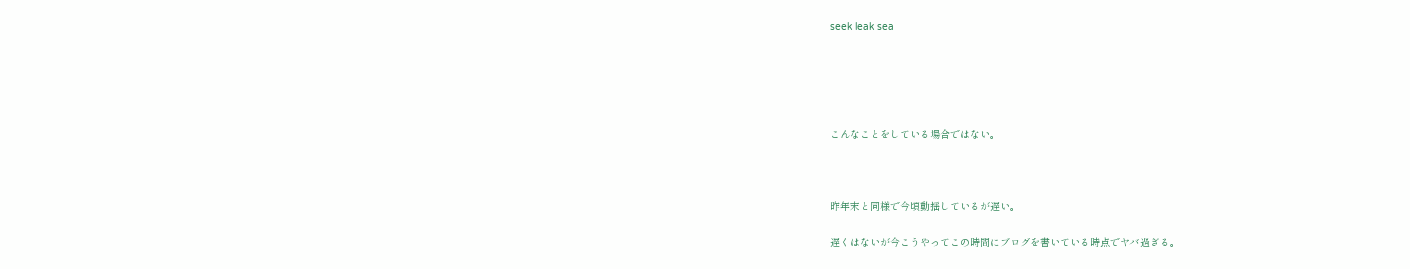seek leak sea





こんなことをしている場合ではない。



昨年末と同様で今頃動揺しているが遅い。

遅くはないが今こうやってこの時間にブログを書いている時点でヤバ過ぎる。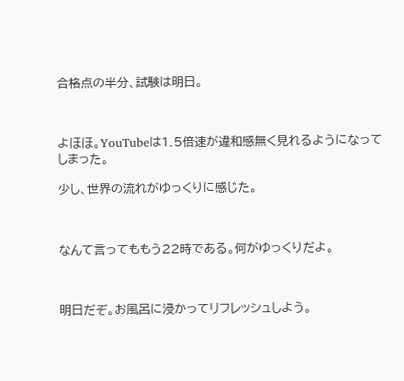合格点の半分、試験は明日。



よほほ。YouTubeは1.5倍速が違和感無く見れるようになってしまった。

少し、世界の流れがゆっくりに感じた。



なんて言ってももう22時である。何がゆっくりだよ。



明日だぞ。お風呂に浸かってリフレッシュしよう。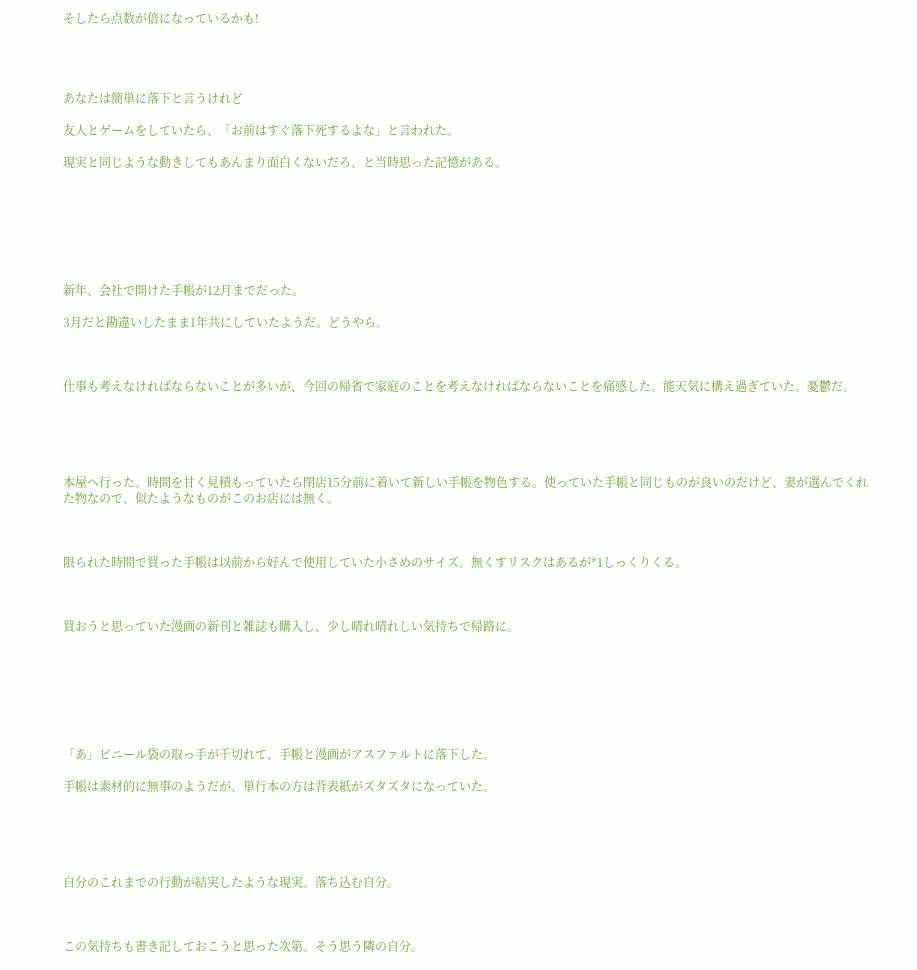そしたら点数が倍になっているかも!




あなたは簡単に落下と言うけれど

友人とゲームをしていたら、「お前はすぐ落下死するよな」と言われた。

現実と同じような動きしてもあんまり面白くないだろ、と当時思った記憶がある。







新年、会社で開けた手帳が12月までだった。

3月だと勘違いしたまま1年共にしていたようだ。どうやら。



仕事も考えなければならないことが多いが、今回の帰省で家庭のことを考えなければならないことを痛感した。能天気に構え過ぎていた。憂鬱だ。





本屋へ行った。時間を甘く見積もっていたら閉店15分前に着いて新しい手帳を物色する。使っていた手帳と同じものが良いのだけど、妻が選んでくれた物なので、似たようなものがこのお店には無く。



限られた時間で買った手帳は以前から好んで使用していた小さめのサイズ。無くすリスクはあるが*1しっくりくる。



買おうと思っていた漫画の新刊と雑誌も購入し、少し晴れ晴れしい気持ちで帰路に。







「あ」ビニール袋の取っ手が千切れて、手帳と漫画がアスファルトに落下した。

手帳は素材的に無事のようだが、単行本の方は背表紙がズタズタになっていた。





自分のこれまでの行動が結実したような現実。落ち込む自分。



この気持ちも書き記しておこうと思った次第。そう思う隣の自分。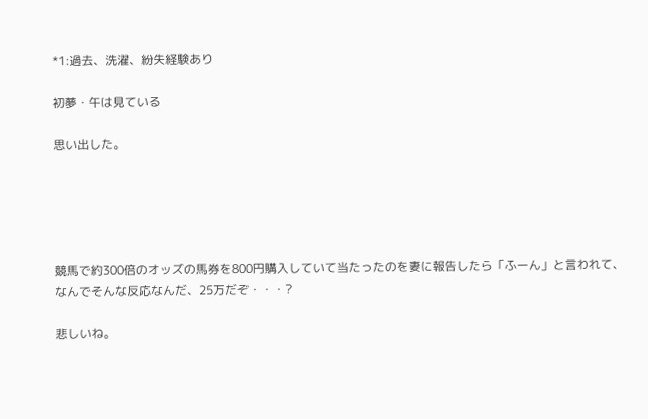*1:過去、洗濯、紛失経験あり

初夢・午は見ている

思い出した。





競馬で約300倍のオッズの馬券を800円購入していて当たったのを妻に報告したら「ふーん」と言われて、なんでそんな反応なんだ、25万だぞ・・・?

悲しいね。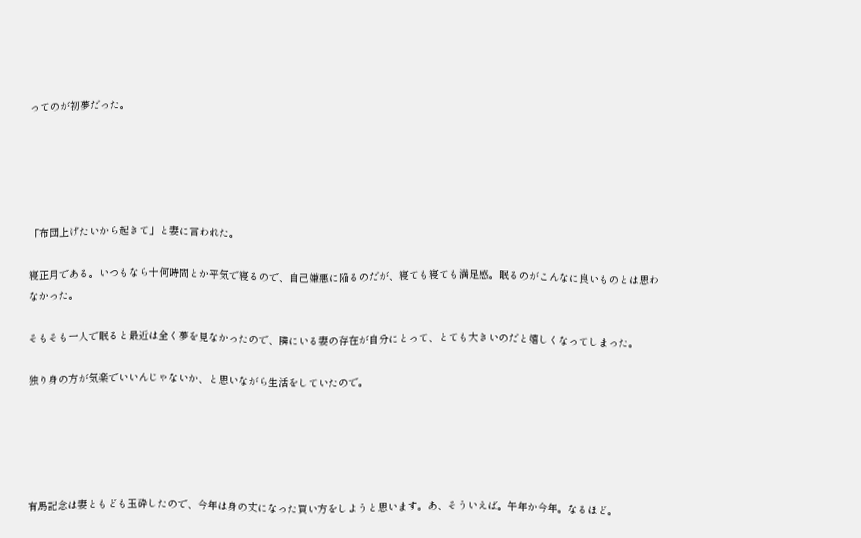ってのが初夢だった。





「布団上げたいから起きて」と妻に言われた。

寝正月である。いつもなら十何時間とか平気で寝るので、自己嫌悪に陥るのだが、寝ても寝ても満足感。眠るのがこんなに良いものとは思わなかった。

そもそも一人で眠ると最近は全く夢を見なかったので、隣にいる妻の存在が自分にとって、とても大きいのだと嬉しくなってしまった。

独り身の方が気楽でいいんじゃないか、と思いながら生活をしていたので。





有馬記念は妻ともども玉砕したので、今年は身の丈になった買い方をしようと思います。あ、そういえば。午年か今年。なるほど。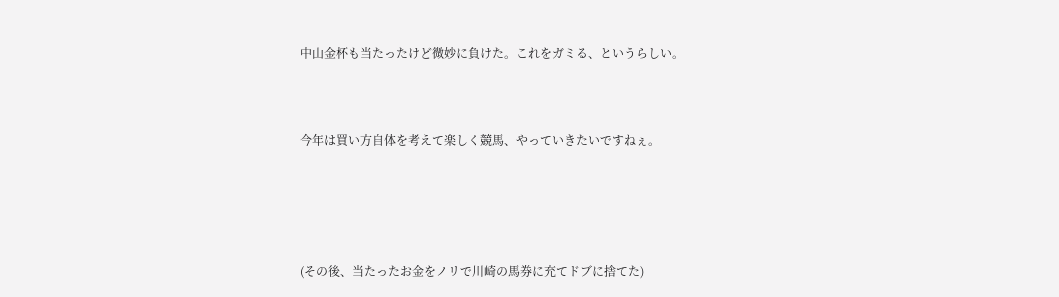中山金杯も当たったけど微妙に負けた。これをガミる、というらしい。



今年は買い方自体を考えて楽しく競馬、やっていきたいですねぇ。





(その後、当たったお金をノリで川崎の馬券に充てドブに捨てた)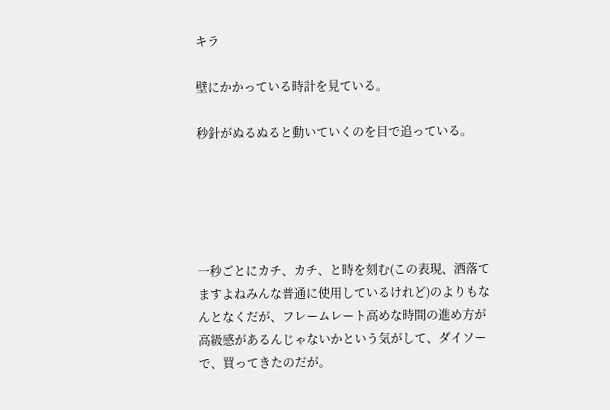キラ

壁にかかっている時計を見ている。

秒針がぬるぬると動いていくのを目で追っている。





一秒ごとにカチ、カチ、と時を刻む(この表現、洒落てますよねみんな普通に使用しているけれど)のよりもなんとなくだが、フレームレート高めな時間の進め方が高級感があるんじゃないかという気がして、ダイソーで、買ってきたのだが。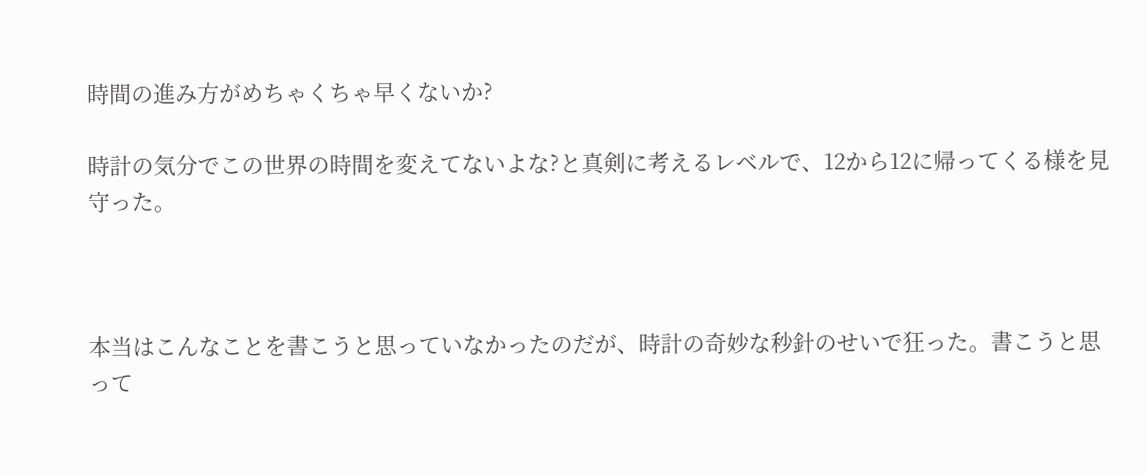時間の進み方がめちゃくちゃ早くないか?

時計の気分でこの世界の時間を変えてないよな?と真剣に考えるレベルで、12から12に帰ってくる様を見守った。



本当はこんなことを書こうと思っていなかったのだが、時計の奇妙な秒針のせいで狂った。書こうと思って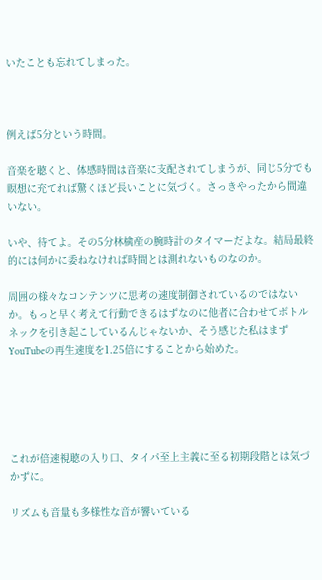いたことも忘れてしまった。



例えば5分という時間。

音楽を聴くと、体感時間は音楽に支配されてしまうが、同じ5分でも瞑想に充てれば驚くほど長いことに気づく。さっきやったから間違いない。

いや、待てよ。その5分林檎産の腕時計のタイマーだよな。結局最終的には何かに委ねなければ時間とは測れないものなのか。

周囲の様々なコンテンツに思考の速度制御されているのではないか。もっと早く考えて行動できるはずなのに他者に合わせてボトルネックを引き起こしているんじゃないか、そう感じた私はまずYouTubeの再生速度を1.25倍にすることから始めた。





これが倍速視聴の入り口、タイパ至上主義に至る初期段階とは気づかずに。

リズムも音量も多様性な音が響いている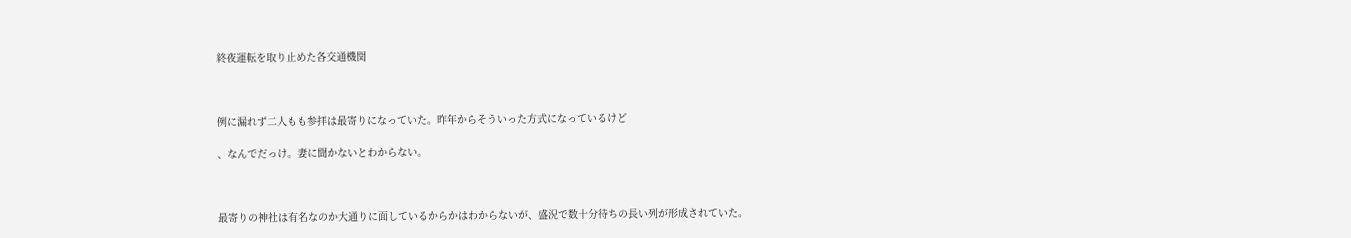終夜運転を取り止めた各交通機関



例に漏れず二人もも参拝は最寄りになっていた。昨年からそういった方式になっているけど

、なんでだっけ。妻に聞かないとわからない。



最寄りの神社は有名なのか大通りに面しているからかはわからないが、盛況で数十分待ちの長い列が形成されていた。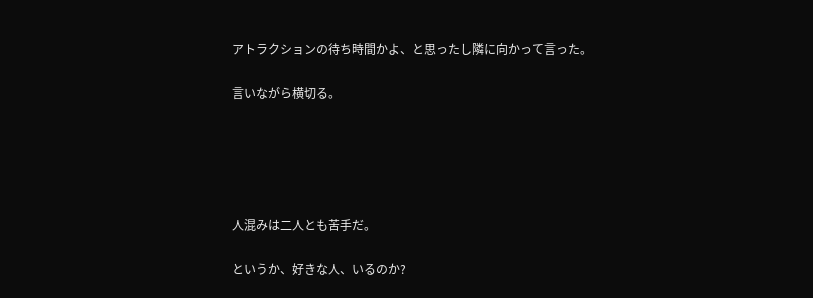アトラクションの待ち時間かよ、と思ったし隣に向かって言った。

言いながら横切る。





人混みは二人とも苦手だ。

というか、好きな人、いるのか?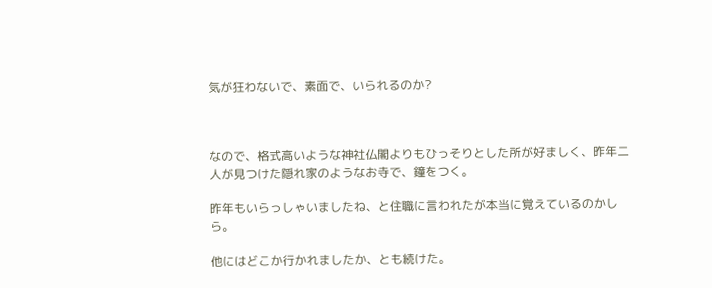気が狂わないで、素面で、いられるのか?



なので、格式高いような神社仏閣よりもひっそりとした所が好ましく、昨年二人が見つけた隠れ家のようなお寺で、鐘をつく。

昨年もいらっしゃいましたね、と住職に言われたが本当に覚えているのかしら。

他にはどこか行かれましたか、とも続けた。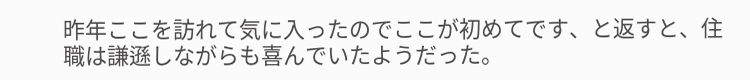昨年ここを訪れて気に入ったのでここが初めてです、と返すと、住職は謙遜しながらも喜んでいたようだった。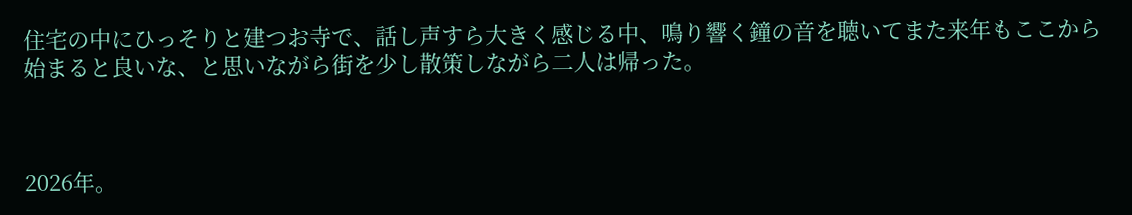住宅の中にひっそりと建つお寺で、話し声すら大きく感じる中、鳴り響く鐘の音を聴いてまた来年もここから始まると良いな、と思いながら街を少し散策しながら二人は帰った。



2026年。